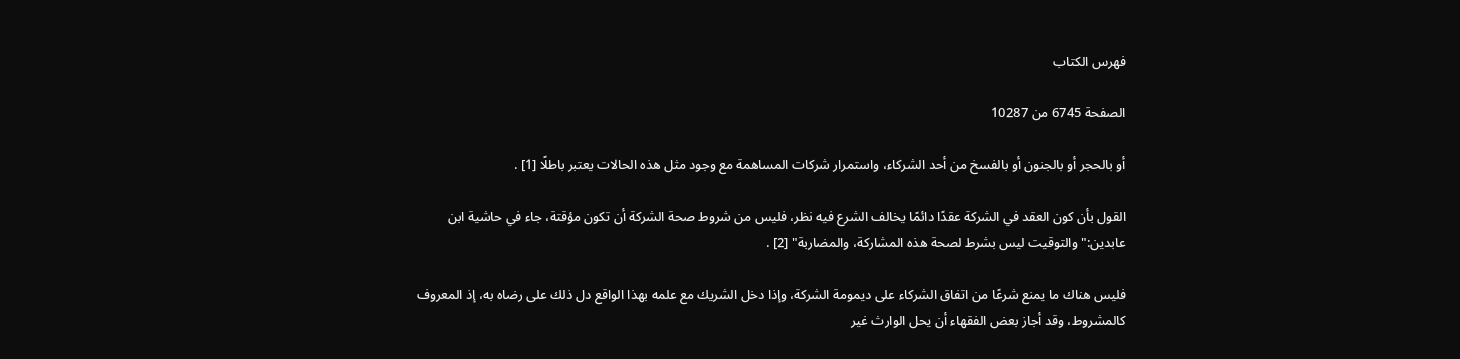فهرس الكتاب

الصفحة 6745 من 10287

أو بالحجر أو بالجنون أو بالفسخ من أحد الشركاء، واستمرار شركات المساهمة مع وجود مثل هذه الحالات يعتبر باطلًا [1] .

القول بأن كون العقد في الشركة عقدًا دائمًا يخالف الشرع فيه نظر، فليس من شروط صحة الشركة أن تكون مؤقتة، جاء في حاشية ابن عابدين:"والتوقيت ليس بشرط لصحة هذه المشاركة، والمضاربة" [2] .

فليس هناك ما يمنع شرعًا من اتفاق الشركاء على ديمومة الشركة، وإذا دخل الشريك مع علمه بهذا الواقع دل ذلك على رضاه به، إذ المعروف كالمشروط، وقد أجاز بعض الفقهاء أن يحل الوارث غير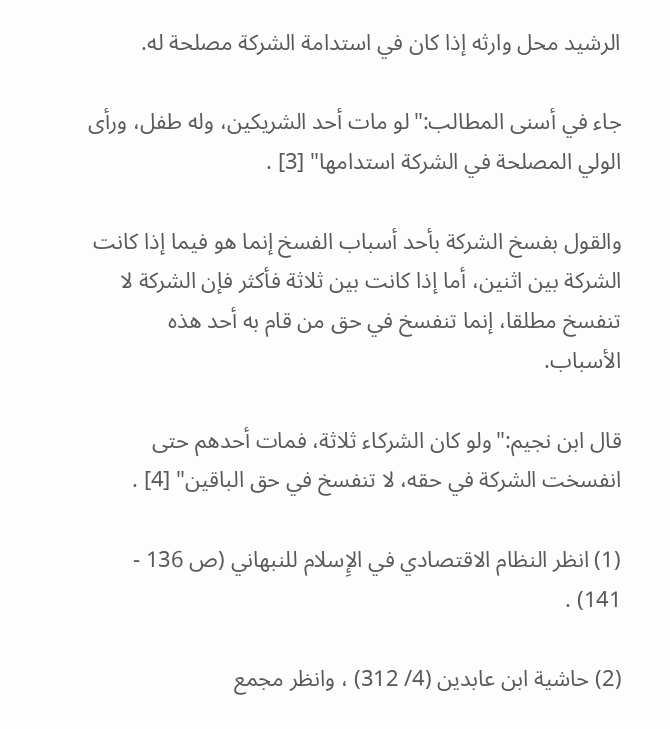الرشيد محل وارثه إذا كان في استدامة الشركة مصلحة له.

جاء في أسنى المطالب:"لو مات أحد الشريكين، وله طفل، ورأى الولي المصلحة في الشركة استدامها" [3] .

والقول بفسخ الشركة بأحد أسباب الفسخ إنما هو فيما إذا كانت الشركة بين اثنين، أما إذا كانت بين ثلاثة فأكثر فإن الشركة لا تنفسخ مطلقا، إنما تنفسخ في حق من قام به أحد هذه الأسباب.

قال ابن نجيم:"ولو كان الشركاء ثلاثة، فمات أحدهم حتى انفسخت الشركة في حقه، لا تنفسخ في حق الباقين" [4] .

(1) انظر النظام الاقتصادي في الإِسلام للنبهاني (ص 136 - 141) .

(2) حاشية ابن عابدين (4/ 312) ، وانظر مجمع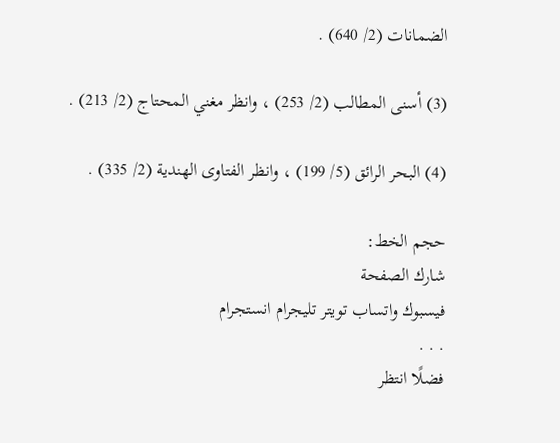الضمانات (2/ 640) .

(3) أسنى المطالب (2/ 253) ، وانظر مغني المحتاج (2/ 213) .

(4) البحر الرائق (5/ 199) ، وانظر الفتاوى الهندية (2/ 335) .

حجم الخط:
شارك الصفحة
فيسبوك واتساب تويتر تليجرام انستجرام
. . .
فضلًا انتظر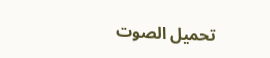تحميل الصوت